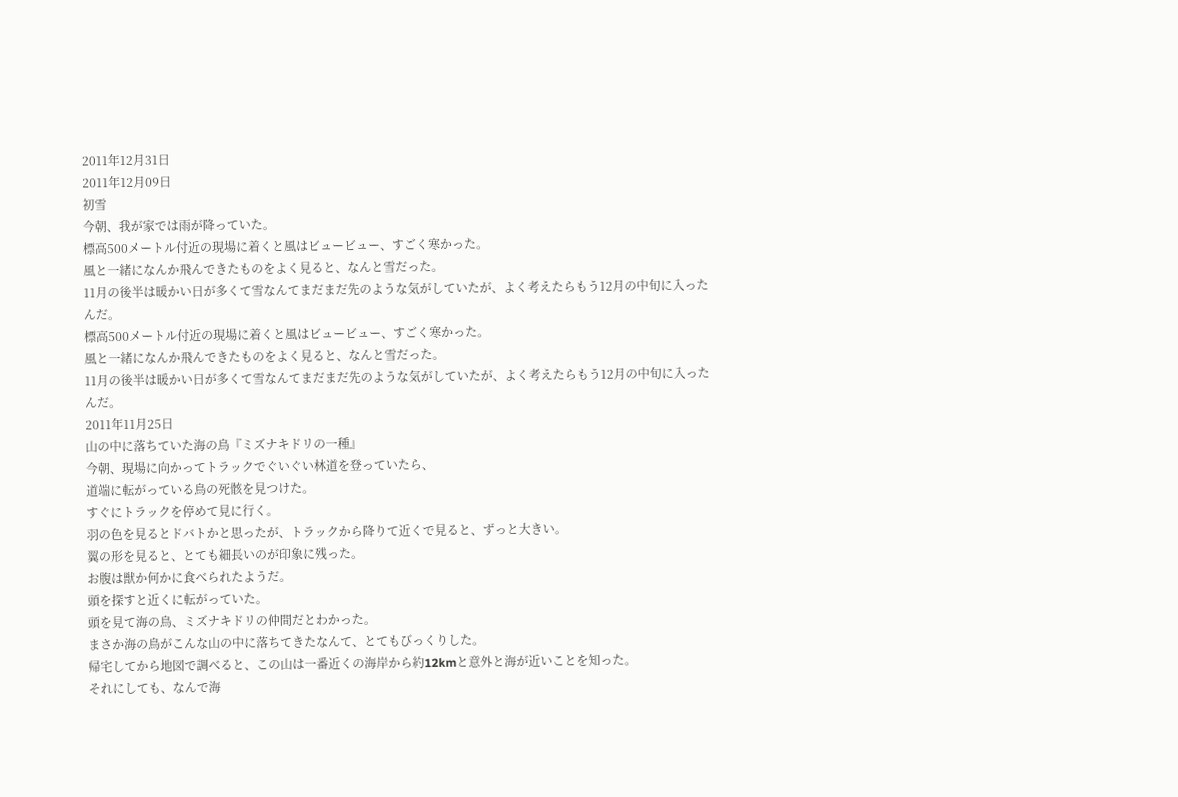2011年12月31日
2011年12月09日
初雪
今朝、我が家では雨が降っていた。
標高500メートル付近の現場に着くと風はビュービュー、すごく寒かった。
風と一緒になんか飛んできたものをよく見ると、なんと雪だった。
11月の後半は暖かい日が多くて雪なんてまだまだ先のような気がしていたが、よく考えたらもう12月の中旬に入ったんだ。
標高500メートル付近の現場に着くと風はビュービュー、すごく寒かった。
風と一緒になんか飛んできたものをよく見ると、なんと雪だった。
11月の後半は暖かい日が多くて雪なんてまだまだ先のような気がしていたが、よく考えたらもう12月の中旬に入ったんだ。
2011年11月25日
山の中に落ちていた海の鳥『ミズナキドリの一種』
今朝、現場に向かってトラックでぐいぐい林道を登っていたら、
道端に転がっている鳥の死骸を見つけた。
すぐにトラックを停めて見に行く。
羽の色を見るとドバトかと思ったが、トラックから降りて近くで見ると、ずっと大きい。
翼の形を見ると、とても細長いのが印象に残った。
お腹は獣か何かに食べられたようだ。
頭を探すと近くに転がっていた。
頭を見て海の鳥、ミズナキドリの仲間だとわかった。
まさか海の鳥がこんな山の中に落ちてきたなんて、とてもびっくりした。
帰宅してから地図で調べると、この山は一番近くの海岸から約12kmと意外と海が近いことを知った。
それにしても、なんで海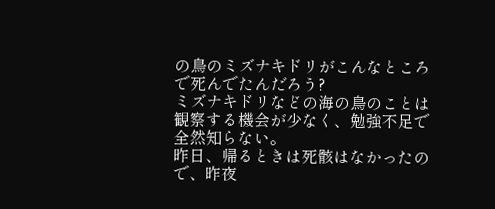の鳥のミズナキドリがこんなところで死んでたんだろう?
ミズナキドリなどの海の鳥のことは観察する機会が少なく、勉強不足で全然知らない。
昨日、帰るときは死骸はなかったので、昨夜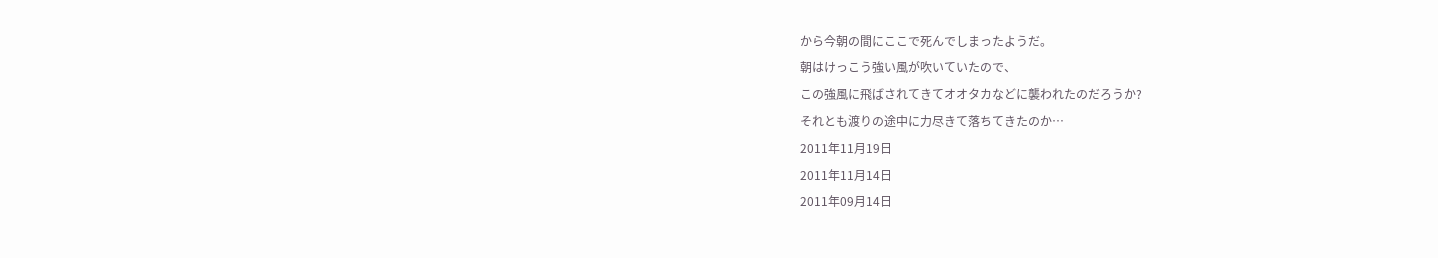から今朝の間にここで死んでしまったようだ。
朝はけっこう強い風が吹いていたので、
この強風に飛ばされてきてオオタカなどに襲われたのだろうか?
それとも渡りの途中に力尽きて落ちてきたのか…
2011年11月19日
2011年11月14日
2011年09月14日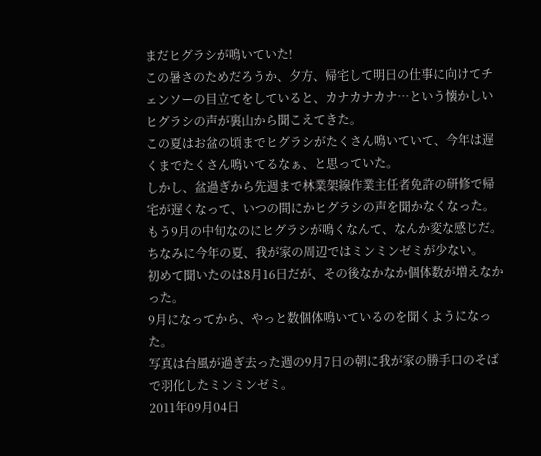まだヒグラシが鳴いていた!
この暑さのためだろうか、夕方、帰宅して明日の仕事に向けてチェンソーの目立てをしていると、カナカナカナ…という懐かしいヒグラシの声が裏山から聞こえてきた。
この夏はお盆の頃までヒグラシがたくさん鳴いていて、今年は遅くまでたくさん鳴いてるなぁ、と思っていた。
しかし、盆過ぎから先週まで林業架線作業主任者免許の研修で帰宅が遅くなって、いつの間にかヒグラシの声を聞かなくなった。
もう9月の中旬なのにヒグラシが鳴くなんて、なんか変な感じだ。
ちなみに今年の夏、我が家の周辺ではミンミンゼミが少ない。
初めて聞いたのは8月16日だが、その後なかなか個体数が増えなかった。
9月になってから、やっと数個体鳴いているのを聞くようになった。
写真は台風が過ぎ去った週の9月7日の朝に我が家の勝手口のそばで羽化したミンミンゼミ。
2011年09月04日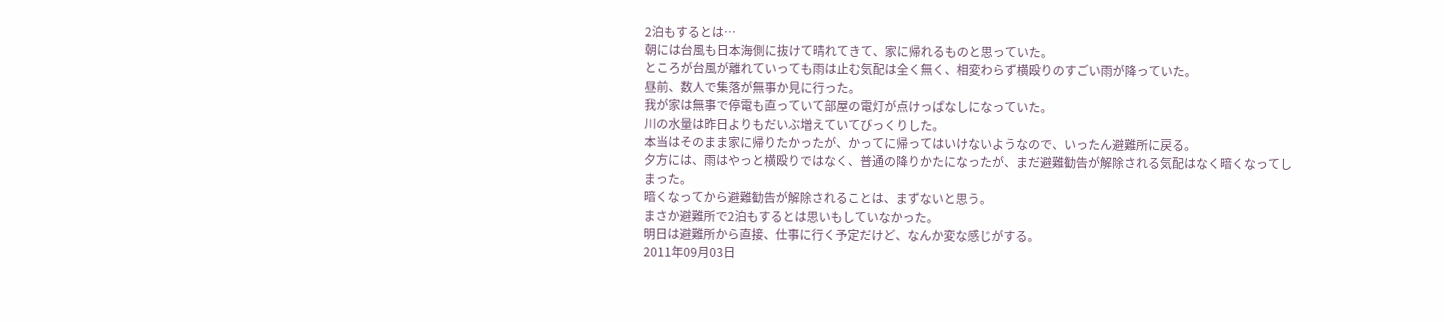2泊もするとは…
朝には台風も日本海側に抜けて晴れてきて、家に帰れるものと思っていた。
ところが台風が離れていっても雨は止む気配は全く無く、相変わらず横殴りのすごい雨が降っていた。
昼前、数人で集落が無事か見に行った。
我が家は無事で停電も直っていて部屋の電灯が点けっぱなしになっていた。
川の水量は昨日よりもだいぶ増えていてびっくりした。
本当はそのまま家に帰りたかったが、かってに帰ってはいけないようなので、いったん避難所に戻る。
夕方には、雨はやっと横殴りではなく、普通の降りかたになったが、まだ避難勧告が解除される気配はなく暗くなってしまった。
暗くなってから避難勧告が解除されることは、まずないと思う。
まさか避難所で2泊もするとは思いもしていなかった。
明日は避難所から直接、仕事に行く予定だけど、なんか変な感じがする。
2011年09月03日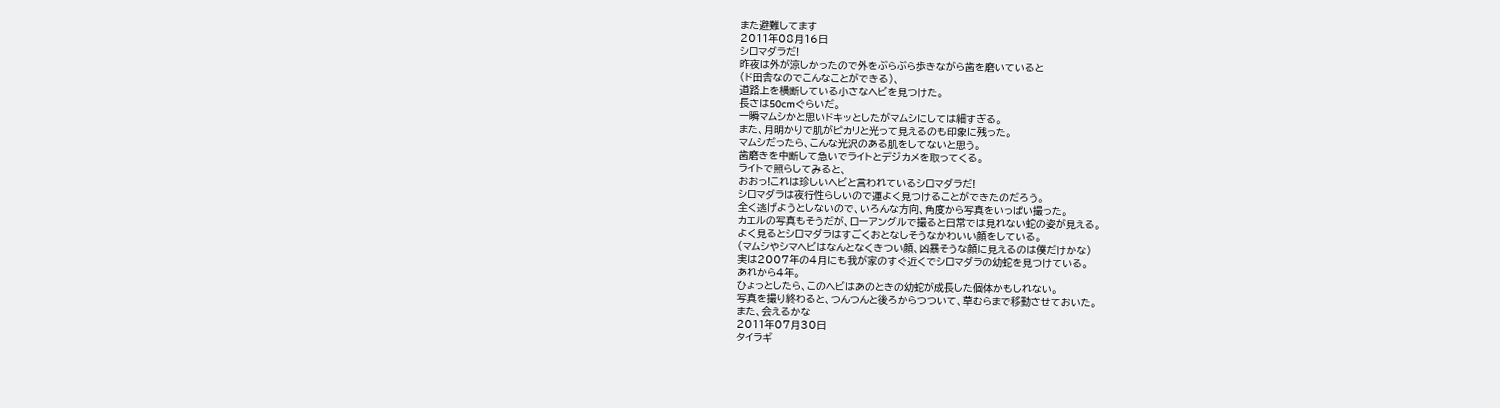また避難してます
2011年08月16日
シロマダラだ!
昨夜は外が涼しかったので外をぶらぶら歩きながら歯を磨いていると
(ド田舎なのでこんなことができる)、
道路上を横断している小さなヘビを見つけた。
長さは50cmぐらいだ。
一瞬マムシかと思いドキッとしたがマムシにしては細すぎる。
また、月明かりで肌がピカリと光って見えるのも印象に残った。
マムシだったら、こんな光沢のある肌をしてないと思う。
歯磨きを中断して急いでライトとデジカメを取ってくる。
ライトで照らしてみると、
おおっ!これは珍しいヘビと言われているシロマダラだ!
シロマダラは夜行性らしいので運よく見つけることができたのだろう。
全く逃げようとしないので、いろんな方向、角度から写真をいっぱい撮った。
カエルの写真もそうだが、ローアングルで撮ると日常では見れない蛇の姿が見える。
よく見るとシロマダラはすごくおとなしそうなかわいい顔をしている。
(マムシやシマヘビはなんとなくきつい顔、凶暴そうな顔に見えるのは僕だけかな)
実は2007年の4月にも我が家のすぐ近くでシロマダラの幼蛇を見つけている。
あれから4年。
ひょっとしたら、このヘビはあのときの幼蛇が成長した個体かもしれない。
写真を撮り終わると、つんつんと後ろからつついて、草むらまで移動させておいた。
また、会えるかな
2011年07月30日
タイラギ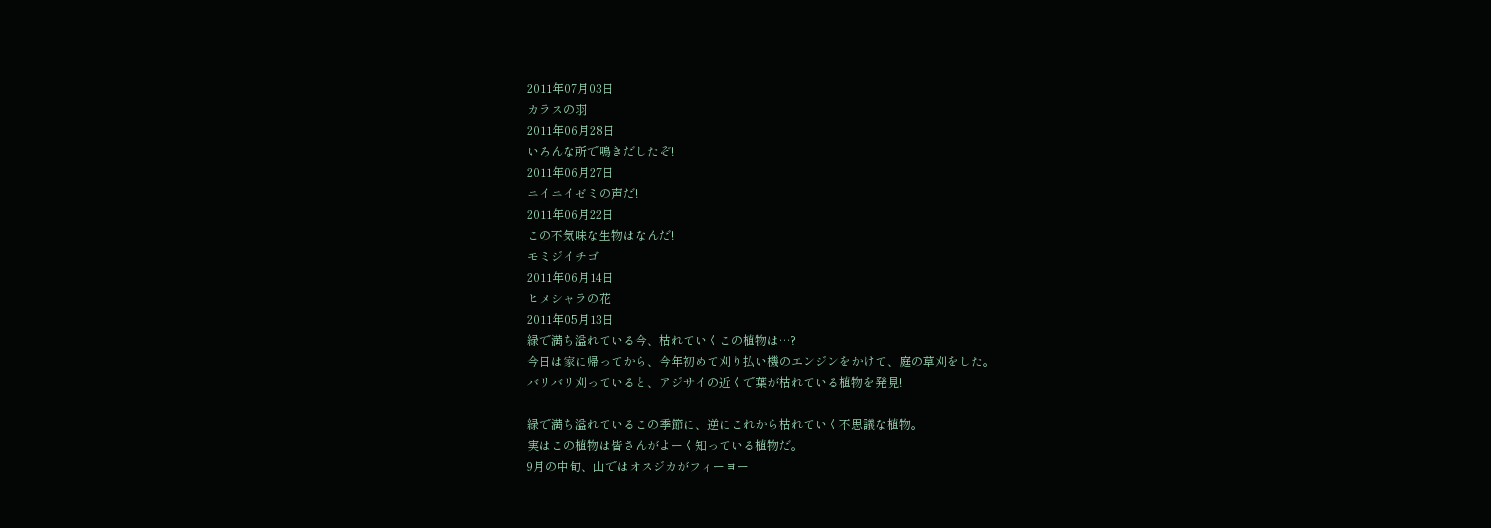2011年07月03日
カラスの羽
2011年06月28日
いろんな所で鳴きだしたぞ!
2011年06月27日
ニイニイゼミの声だ!
2011年06月22日
この不気味な生物はなんだ!
モミジイチゴ
2011年06月14日
ヒメシャラの花
2011年05月13日
緑で満ち溢れている今、枯れていくこの植物は…?
今日は家に帰ってから、今年初めて刈り払い機のエンジンをかけて、庭の草刈をした。
バリバリ刈っていると、アジサイの近くで葉が枯れている植物を発見!

緑で満ち溢れているこの季節に、逆にこれから枯れていく不思議な植物。
実はこの植物は皆さんがよーく知っている植物だ。
9月の中旬、山ではオスジカがフィーヨー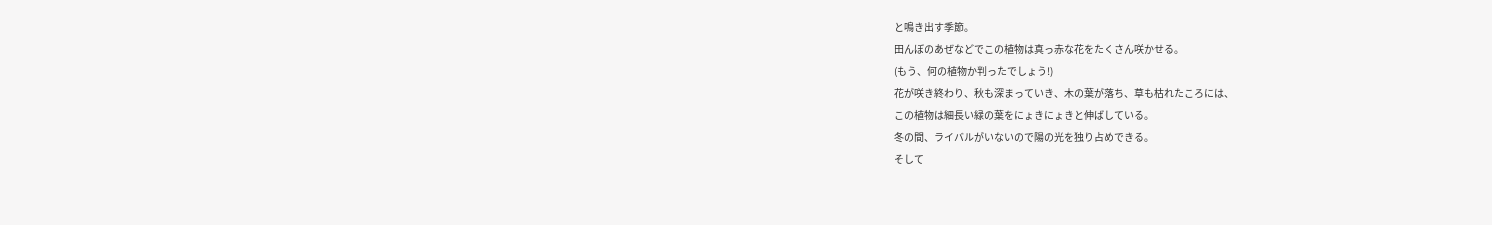と鳴き出す季節。
田んぼのあぜなどでこの植物は真っ赤な花をたくさん咲かせる。
(もう、何の植物か判ったでしょう!)
花が咲き終わり、秋も深まっていき、木の葉が落ち、草も枯れたころには、
この植物は細長い緑の葉をにょきにょきと伸ばしている。
冬の間、ライバルがいないので陽の光を独り占めできる。
そして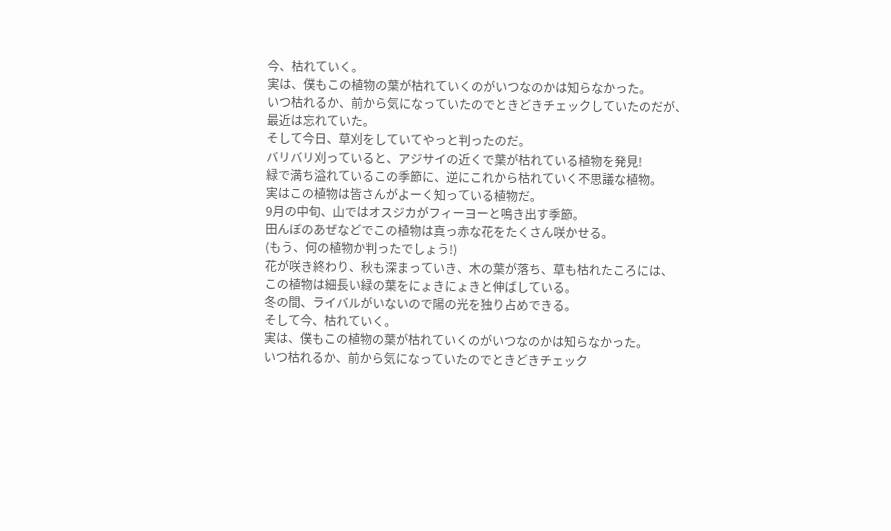今、枯れていく。
実は、僕もこの植物の葉が枯れていくのがいつなのかは知らなかった。
いつ枯れるか、前から気になっていたのでときどきチェックしていたのだが、
最近は忘れていた。
そして今日、草刈をしていてやっと判ったのだ。
バリバリ刈っていると、アジサイの近くで葉が枯れている植物を発見!
緑で満ち溢れているこの季節に、逆にこれから枯れていく不思議な植物。
実はこの植物は皆さんがよーく知っている植物だ。
9月の中旬、山ではオスジカがフィーヨーと鳴き出す季節。
田んぼのあぜなどでこの植物は真っ赤な花をたくさん咲かせる。
(もう、何の植物か判ったでしょう!)
花が咲き終わり、秋も深まっていき、木の葉が落ち、草も枯れたころには、
この植物は細長い緑の葉をにょきにょきと伸ばしている。
冬の間、ライバルがいないので陽の光を独り占めできる。
そして今、枯れていく。
実は、僕もこの植物の葉が枯れていくのがいつなのかは知らなかった。
いつ枯れるか、前から気になっていたのでときどきチェック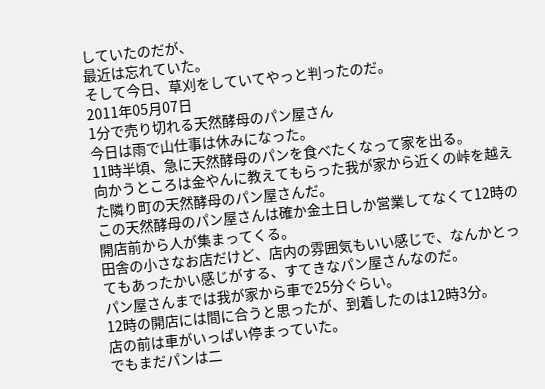していたのだが、
最近は忘れていた。
そして今日、草刈をしていてやっと判ったのだ。
2011年05月07日
1分で売り切れる天然酵母のパン屋さん
今日は雨で山仕事は休みになった。
11時半頃、急に天然酵母のパンを食べたくなって家を出る。
向かうところは金やんに教えてもらった我が家から近くの峠を越えた隣り町の天然酵母のパン屋さんだ。
この天然酵母のパン屋さんは確か金土日しか営業してなくて12時の開店前から人が集まってくる。
田舎の小さなお店だけど、店内の雰囲気もいい感じで、なんかとってもあったかい感じがする、すてきなパン屋さんなのだ。
パン屋さんまでは我が家から車で25分ぐらい。
12時の開店には間に合うと思ったが、到着したのは12時3分。
店の前は車がいっぱい停まっていた。
でもまだパンは二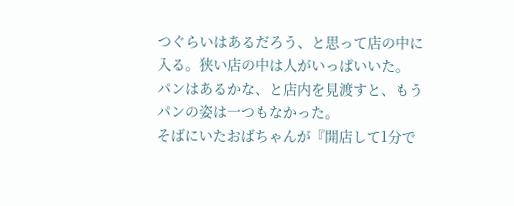つぐらいはあるだろう、と思って店の中に入る。狭い店の中は人がいっぱいいた。
パンはあるかな、と店内を見渡すと、もうパンの姿は一つもなかった。
そばにいたおばちゃんが『開店して1分で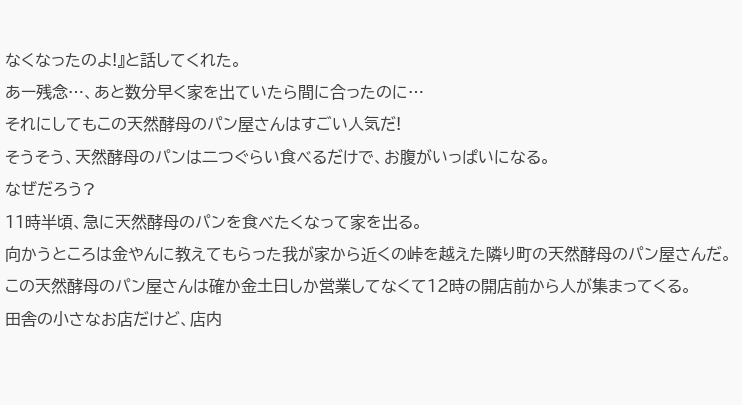なくなったのよ!』と話してくれた。
あー残念…、あと数分早く家を出ていたら間に合ったのに…
それにしてもこの天然酵母のパン屋さんはすごい人気だ!
そうそう、天然酵母のパンは二つぐらい食べるだけで、お腹がいっぱいになる。
なぜだろう?
11時半頃、急に天然酵母のパンを食べたくなって家を出る。
向かうところは金やんに教えてもらった我が家から近くの峠を越えた隣り町の天然酵母のパン屋さんだ。
この天然酵母のパン屋さんは確か金土日しか営業してなくて12時の開店前から人が集まってくる。
田舎の小さなお店だけど、店内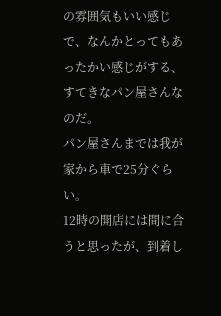の雰囲気もいい感じで、なんかとってもあったかい感じがする、すてきなパン屋さんなのだ。
パン屋さんまでは我が家から車で25分ぐらい。
12時の開店には間に合うと思ったが、到着し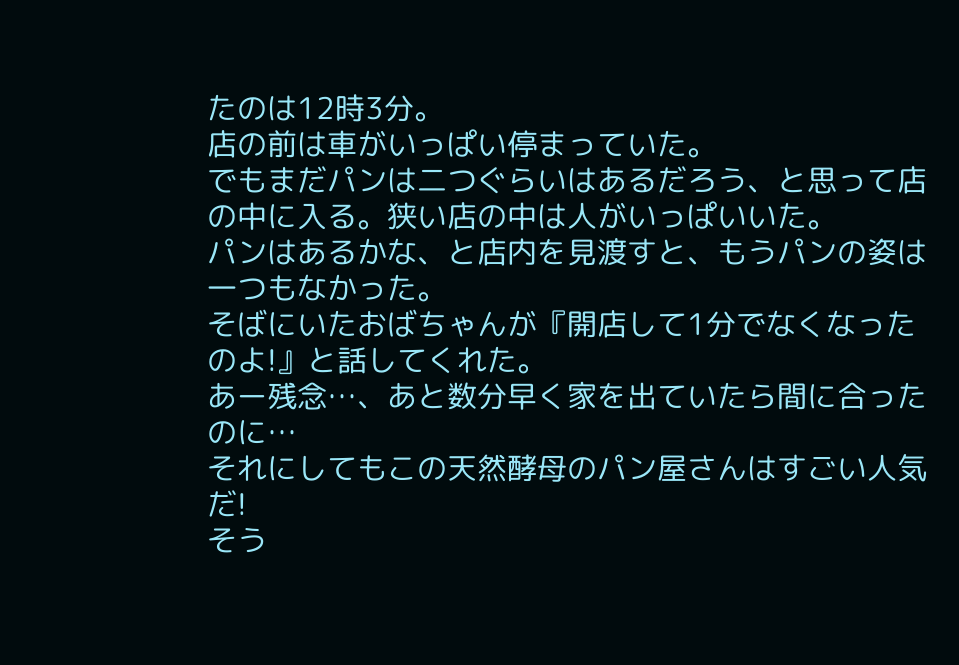たのは12時3分。
店の前は車がいっぱい停まっていた。
でもまだパンは二つぐらいはあるだろう、と思って店の中に入る。狭い店の中は人がいっぱいいた。
パンはあるかな、と店内を見渡すと、もうパンの姿は一つもなかった。
そばにいたおばちゃんが『開店して1分でなくなったのよ!』と話してくれた。
あー残念…、あと数分早く家を出ていたら間に合ったのに…
それにしてもこの天然酵母のパン屋さんはすごい人気だ!
そう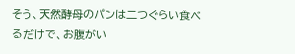そう、天然酵母のパンは二つぐらい食べるだけで、お腹がい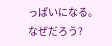っぱいになる。
なぜだろう?